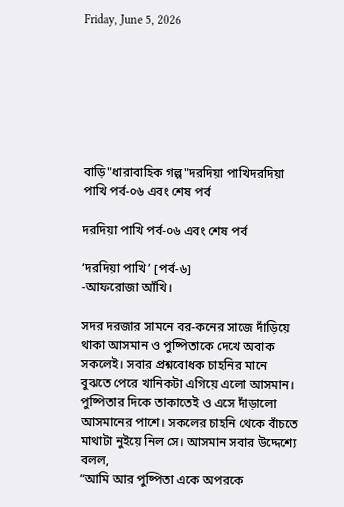Friday, June 5, 2026







বাড়ি"ধারাবাহিক গল্প"দরদিয়া পাখিদরদিয়া পাখি পর্ব-০৬ এবং শেষ পর্ব

দরদিয়া পাখি পর্ব-০৬ এবং শেষ পর্ব

‘দরদিয়া পাখি’ [পর্ব-৬]
-আফরোজা আঁখি।

সদর দরজার সামনে বর-কনের সাজে দাঁড়িয়ে থাকা আসমান ও পুষ্পিতাকে দেখে অবাক সকলেই। সবার প্রশ্নবোধক চাহনির মানে বুঝতে পেরে খানিকটা এগিয়ে এলো আসমান। পুষ্পিতার দিকে তাকাতেই ও এসে দাঁড়ালো আসমানের পাশে। সকলের চাহনি থেকে বাঁচতে মাথাটা নুইয়ে নিল সে। আসমান সবার উদ্দেশ্যে বলল,
“আমি আর পুষ্পিতা একে অপরকে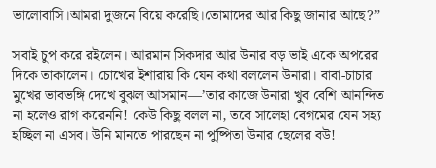ভালোবাসি।আমরা দুজনে বিয়ে করেছি।তোমাদের আর কিছু জানার আছে?”

সবাই চুপ করে রইলেন। আরমান সিকদার আর উনার বড় ভাই একে অপরের দিকে তাকালেন। চোখের ইশারায় কি যেন কথা বললেন উনারা। বাবা-চাচার মুখের ভাবভঙ্গি দেখে বুঝল আসমান—’তার কাজে উনারা খুব বেশি আনন্দিত না হলেও রাগ করেননি! কেউ কিছু বলল না, তবে সালেহা বেগমের যেন সহ্য হচ্ছিল না এসব। উনি মানতে পারছেন না পুষ্পিতা উনার ছেলের বউ!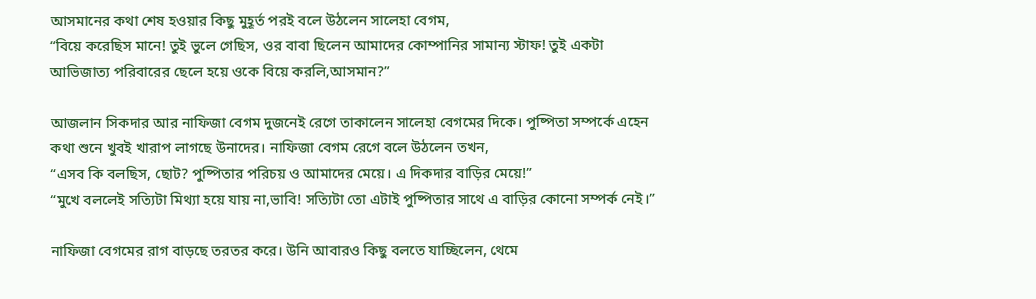আসমানের কথা শেষ হওয়ার কিছু মুহূর্ত পরই বলে উঠলেন সালেহা বেগম,
“বিয়ে করেছিস মানে! তুই ভুলে গেছিস, ওর বাবা ছিলেন আমাদের কোম্পানির সামান্য স্টাফ! তুই একটা আভিজাত্য পরিবারের ছেলে হয়ে ওকে বিয়ে করলি,আসমান?”

আজলান সিকদার আর নাফিজা বেগম দুজনেই রেগে তাকালেন সালেহা বেগমের দিকে। পুষ্পিতা সম্পর্কে এহেন কথা শুনে খুবই খারাপ লাগছে উনাদের। নাফিজা বেগম রেগে বলে উঠলেন তখন,
“এসব কি বলছিস, ছোট? পুষ্পিতার পরিচয় ও আমাদের মেয়ে। এ দিকদার বাড়ির মেয়ে!”
“মুখে বললেই সত্যিটা মিথ্যা হয়ে যায় না,ভাবি! সত্যিটা তো এটাই পুষ্পিতার সাথে এ বাড়ির কোনো সম্পর্ক নেই।”

নাফিজা বেগমের রাগ বাড়ছে তরতর করে। উনি আবারও কিছু বলতে যাচ্ছিলেন, থেমে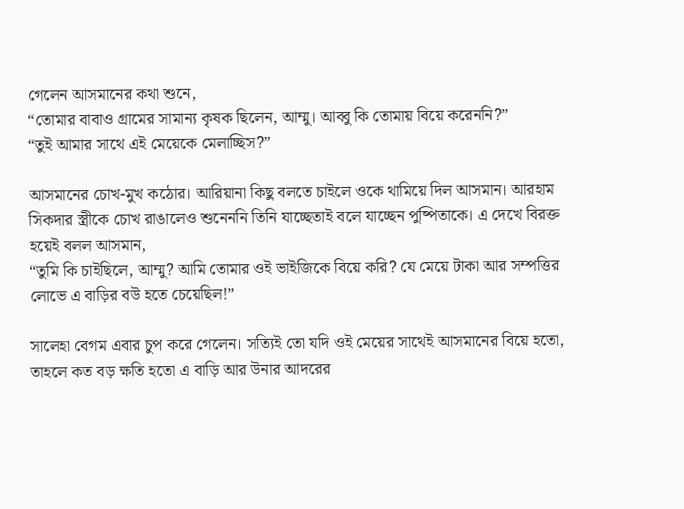গেলেন আসমানের কথা শুনে,
“তোমার বাবাও গ্রামের সামান্য কৃষক ছিলেন, আম্মু। আব্বু কি তোমায় বিয়ে করেননি?”
“তুই আমার সাথে এই মেয়েকে মেলাচ্ছিস?”

আসমানের চোখ-মুখ কঠোর। আরিয়ানা কিছু বলতে চাইলে ওকে থামিয়ে দিল আসমান। আরহাম সিকদার স্ত্রীকে চোখ রাঙালেও শুনেননি তিনি যাচ্ছেতাই বলে যাচ্ছেন পুষ্পিতাকে। এ দেখে বিরক্ত হয়েই বলল আসমান,
“তুমি কি চাইছিলে, আম্মু? আমি তোমার ওই ভাইজিকে বিয়ে করি? যে মেয়ে টাকা আর সম্পত্তির লোভে এ বাড়ির বউ হতে চেয়েছিল!”

সালেহা বেগম এবার চুপ করে গেলেন। সত্যিই তো যদি ওই মেয়ের সাথেই আসমানের বিয়ে হতো, তাহলে কত বড় ক্ষতি হতো এ বাড়ি আর উনার আদরের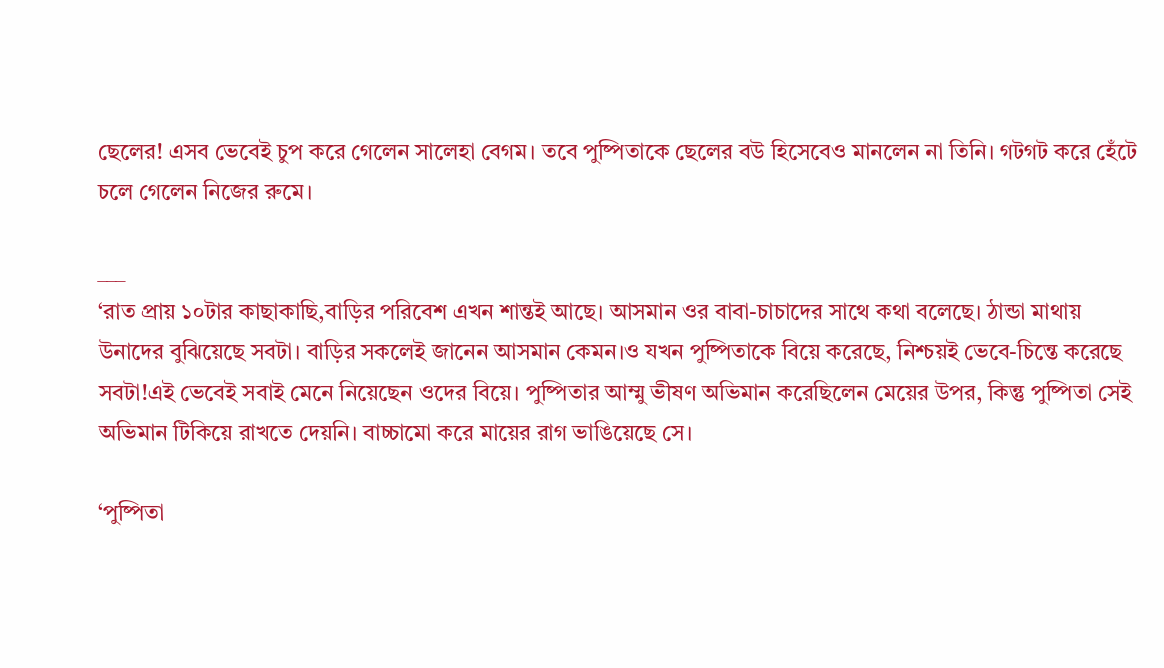ছেলের! এসব ভেবেই চুপ করে গেলেন সালেহা বেগম। তবে পুষ্পিতাকে ছেলের বউ হিসেবেও মানলেন না তিনি। গটগট করে হেঁটে চলে গেলেন নিজের রুমে।

___
‘রাত প্রায় ১০টার কাছাকাছি,বাড়ির পরিবেশ এখন শান্তই আছে। আসমান ওর বাবা-চাচাদের সাথে কথা বলেছে। ঠান্ডা মাথায় উনাদের বুঝিয়েছে সবটা। বাড়ির সকলেই জানেন আসমান কেমন।ও যখন পুষ্পিতাকে বিয়ে করেছে, নিশ্চয়ই ভেবে-চিন্তে করেছে সবটা!এই ভেবেই সবাই মেনে নিয়েছেন ওদের বিয়ে। পুষ্পিতার আম্মু ভীষণ অভিমান করেছিলেন মেয়ের উপর, কিন্তু পুষ্পিতা সেই অভিমান টিকিয়ে রাখতে দেয়নি। বাচ্চামো করে মায়ের রাগ ভাঙিয়েছে সে।

‘পুষ্পিতা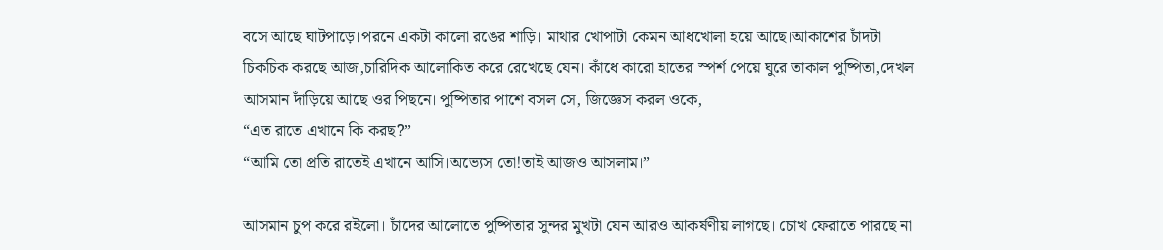বসে আছে ঘাটপাড়ে।পরনে একটা কালো রঙের শাড়ি। মাথার খোপাটা কেমন আধখোলা হয়ে আছে।আকাশের চাঁদটা চিকচিক করছে আজ,চারিদিক আলোকিত করে রেখেছে যেন। কাঁধে কারো হাতের স্পর্শ পেয়ে ঘুরে তাকাল পুষ্পিতা,দেখল আসমান দাঁড়িয়ে আছে ওর পিছনে। পুষ্পিতার পাশে বসল সে, জিজ্ঞেস করল ওকে,
“এত রাতে এখানে কি করছ?”
“আমি তো প্রতি রাতেই এখানে আসি।অভ্যেস তো!তাই আজও আসলাম।”

আসমান চুপ করে রইলো। চাঁদের আলোতে পুষ্পিতার সুন্দর মুখটা যেন আরও আকর্ষণীয় লাগছে। চোখ ফেরাতে পারছে না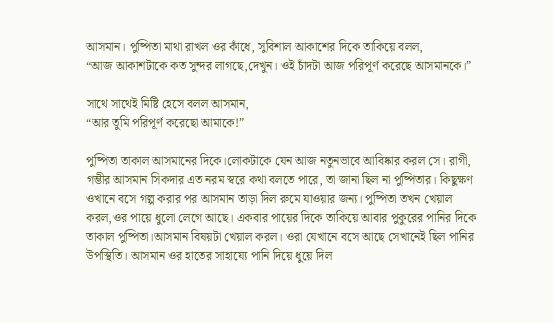আসমান। পুষ্পিতা মাথা রাখল ওর কাঁধে, সুবিশাল আকাশের দিকে তাকিয়ে বলল,
“আজ আকাশটাকে কত সুন্দর লাগছে,দেখুন। ওই চাঁদটা আজ পরিপূর্ণ করেছে আসমানকে।”

সাথে সাথেই মিষ্টি হেসে বলল আসমান,
“আর তুমি পরিপূর্ণ করেছো আমাকে!”

পুষ্পিতা তাকাল আসমানের দিকে।লোকটাকে যেন আজ নতুনভাবে আবিষ্কার করল সে। রাগী, গম্ভীর আসমান সিকদার এত নরম স্বরে কথা বলতে পারে, তা জানা ছিল না পুষ্পিতার। কিছুক্ষণ ওখানে বসে গল্প করার পর আসমান তাড়া দিল রুমে যাওয়ার জন্য। পুষ্পিতা তখন খেয়াল করল,ওর পায়ে ধুলো লেগে আছে। একবার পায়ের দিকে তাকিয়ে আবার পুকুরের পানির দিকে তাকাল পুষ্পিতা।আসমান বিষয়টা খেয়াল করল। ওরা যেখানে বসে আছে সেখানেই ছিল পানির উপস্থিতি। আসমান ওর হাতের সাহায্যে পানি দিয়ে ধুয়ে দিল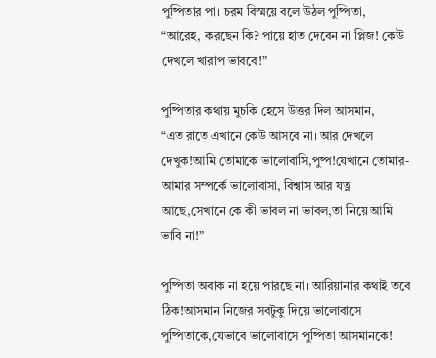পুষ্পিতার পা। চরম বিস্ময়ে বলে উঠল পুষ্পিতা,
“আরেহ, করছেন কি? পায়ে হাত দেবেন না প্লিজ! কেউ দেখলে খারাপ ভাববে!”

পুষ্পিতার কথায় মুচকি হেসে উত্তর দিল আসমান,
“এত রাতে এখানে কেউ আসবে না। আর দেখলে দেখুক!আমি তোমাকে ভালোবাসি,পুষ্প!যেখানে তোমার-আমার সম্পর্কে ভালোবাসা, বিশ্বাস আর যত্ন আছে,সেখানে কে কী ভাবল না ভাবল,তা নিয়ে আমি ভাবি না!”

পুষ্পিতা অবাক না হয়ে পারছে না। আরিয়ানার কথাই তবে ঠিক!আসমান নিজের সবটুকু দিয়ে ভালোবাসে পুষ্পিতাকে,যেভাবে ভালোবাসে পুষ্পিতা আসমানকে!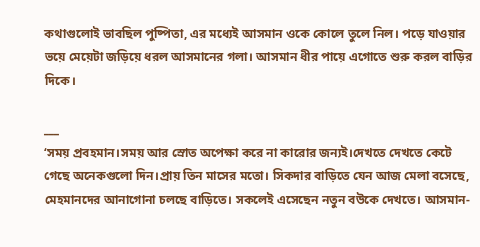কথাগুলোই ভাবছিল পুষ্পিতা, এর মধ্যেই আসমান ওকে কোলে তুলে নিল। পড়ে যাওয়ার ভয়ে মেয়েটা জড়িয়ে ধরল আসমানের গলা। আসমান ধীর পায়ে এগোতে শুরু করল বাড়ির দিকে।

___
‘সময় প্রবহমান।সময় আর স্রোত অপেক্ষা করে না কারোর জন্যই।দেখতে দেখতে কেটে গেছে অনেকগুলো দিন।প্রায় তিন মাসের মতো। সিকদার বাড়িতে যেন আজ মেলা বসেছে, মেহমানদের আনাগোনা চলছে বাড়িতে। সকলেই এসেছেন নতুন বউকে দেখতে। আসমান-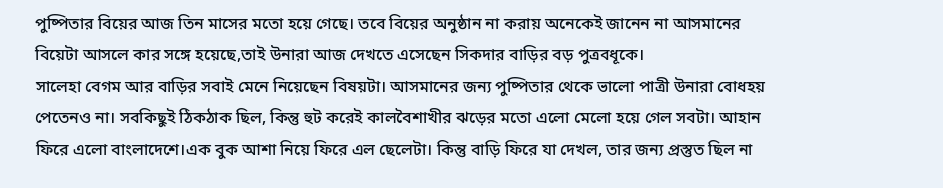পুষ্পিতার বিয়ের আজ তিন মাসের মতো হয়ে গেছে। তবে বিয়ের অনুষ্ঠান না করায় অনেকেই জানেন না আসমানের বিয়েটা আসলে কার সঙ্গে হয়েছে,তাই উনারা আজ দেখতে এসেছেন সিকদার বাড়ির বড় পুত্রবধূকে।
সালেহা বেগম আর বাড়ির সবাই মেনে নিয়েছেন বিষয়টা। আসমানের জন্য পুষ্পিতার থেকে ভালো পাত্রী উনারা বোধহয় পেতেনও না। সবকিছুই ঠিকঠাক ছিল, কিন্তু হুট করেই কালবৈশাখীর ঝড়ের মতো এলো মেলো হয়ে গেল সবটা। আহান ফিরে এলো বাংলাদেশে।এক বুক আশা নিয়ে ফিরে এল ছেলেটা। কিন্তু বাড়ি ফিরে যা দেখল, তার জন্য প্রস্তুত ছিল না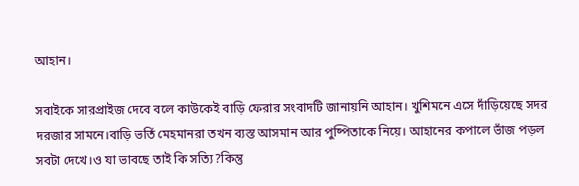আহান।

সবাইকে সারপ্রাইজ দেবে বলে কাউকেই বাড়ি ফেরার সংবাদটি জানায়নি আহান। খুশিমনে এসে দাঁড়িয়েছে সদর দরজার সামনে।বাড়ি ভর্তি মেহমানরা তখন ব্যস্ত আসমান আর পুষ্পিতাকে নিয়ে। আহানের কপালে ভাঁজ পড়ল সবটা দেখে।ও যা ভাবছে তাই কি সত্যি?কিন্তু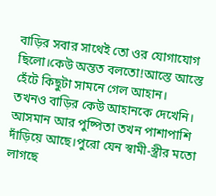বাড়ির সবার সাথেই তো ওর যোগাযোগ ছিলো।কেউ অন্তত বলতো!আস্তে আস্তে হেঁটে কিছুটা সামনে গেল আহান। তখনও বাড়ির কেউ আহানকে দেখেনি। আসমান আর পুষ্পিতা তখন পাশাপাশি দাঁড়িয়ে আছে।পুরো যেন স্বামী-স্ত্রীর মতো লাগছে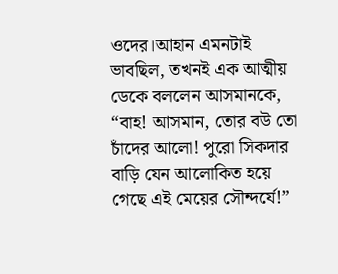ওদের।আহান এমনটাই ভাবছিল, তখনই এক আত্মীয় ডেকে বললেন আসমানকে,
“বাহ! আসমান, তোর বউ তো চাঁদের আলো! পুরো সিকদার বাড়ি যেন আলোকিত হয়ে গেছে এই মেয়ের সৌন্দর্যে!”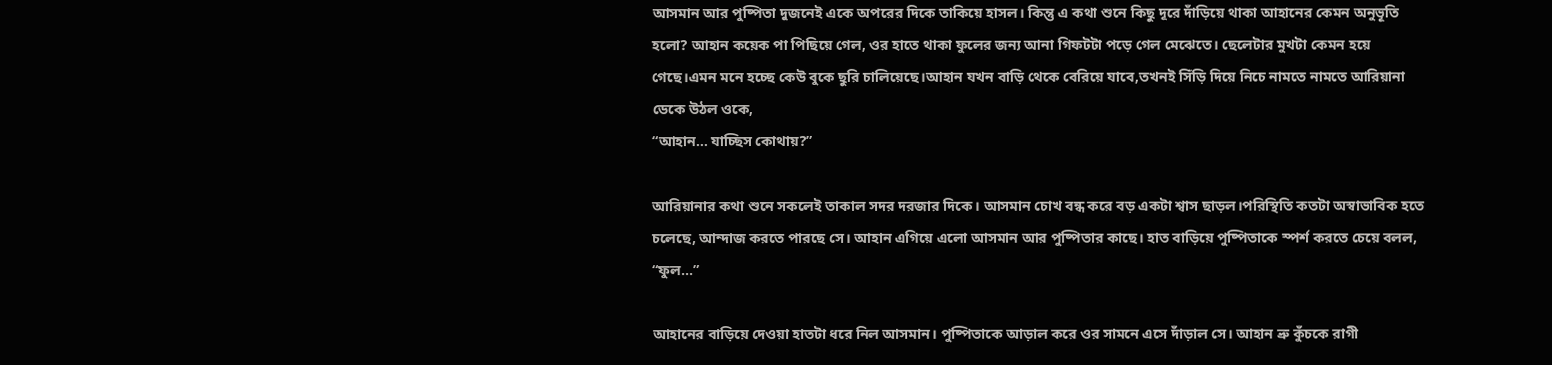আসমান আর পুষ্পিতা দুজনেই একে অপরের দিকে তাকিয়ে হাসল। কিন্তু এ কথা শুনে কিছু দূরে দাঁড়িয়ে থাকা আহানের কেমন অনুভূতি হলো? আহান কয়েক পা পিছিয়ে গেল, ওর হাতে থাকা ফুলের জন্য আনা গিফটটা পড়ে গেল মেঝেতে। ছেলেটার মুখটা কেমন হয়ে গেছে।এমন মনে হচ্ছে কেউ বুকে ছুরি চালিয়েছে।আহান যখন বাড়ি থেকে বেরিয়ে যাবে,তখনই সিঁড়ি দিয়ে নিচে নামতে নামতে আরিয়ানা ডেকে উঠল ওকে,
“আহান… যাচ্ছিস কোথায়?”

আরিয়ানার কথা শুনে সকলেই তাকাল সদর দরজার দিকে। আসমান চোখ বন্ধ করে বড় একটা শ্বাস ছাড়ল।পরিস্থিতি কতটা অস্বাভাবিক হতে চলেছে, আন্দাজ করতে পারছে সে। আহান এগিয়ে এলো আসমান আর পুষ্পিতার কাছে। হাত বাড়িয়ে পুষ্পিতাকে স্পর্শ করতে চেয়ে বলল,
“ফুল…”

আহানের বাড়িয়ে দেওয়া হাতটা ধরে নিল আসমান। পুষ্পিতাকে আড়াল করে ওর সামনে এসে দাঁড়াল সে। আহান ভ্রু কুঁচকে রাগী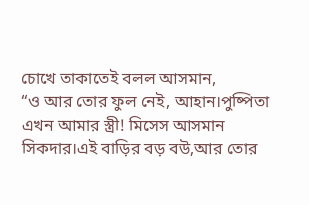চোখে তাকাতেই বলল আসমান,
“ও আর তোর ফুল নেই, আহান।পুষ্পিতা এখন আমার স্ত্রী! মিসেস আসমান সিকদার।এই বাড়ির বড় বউ,আর তোর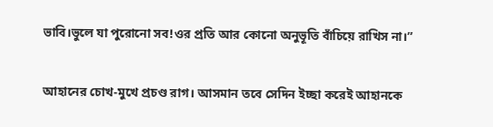ভাবি।ভুলে যা পুরোনো সব!ওর প্রতি আর কোনো অনুভূতি বাঁচিয়ে রাখিস না।”

আহানের চোখ-মুখে প্রচণ্ড রাগ। আসমান তবে সেদিন ইচ্ছা করেই আহানকে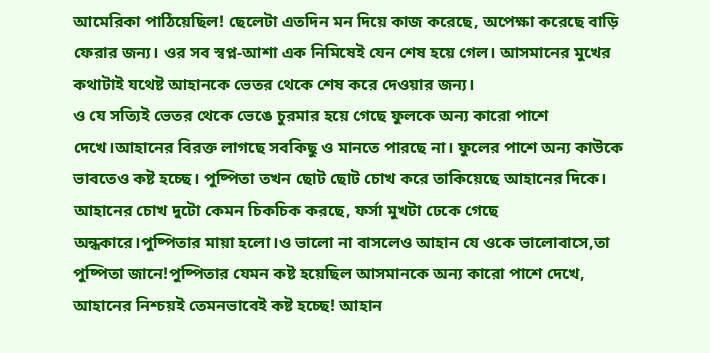আমেরিকা পাঠিয়েছিল! ছেলেটা এতদিন মন দিয়ে কাজ করেছে, অপেক্ষা করেছে বাড়ি ফেরার জন্য। ওর সব স্বপ্ন-আশা এক নিমিষেই যেন শেষ হয়ে গেল। আসমানের মুখের কথাটাই যথেষ্ট আহানকে ভেতর থেকে শেষ করে দেওয়ার জন্য।
ও যে সত্যিই ভেতর থেকে ভেঙে চুরমার হয়ে গেছে ফুলকে অন্য কারো পাশে দেখে।আহানের বিরক্ত লাগছে সবকিছু ও মানতে পারছে না। ফুলের পাশে অন্য কাউকে ভাবতেও কষ্ট হচ্ছে। পুষ্পিতা তখন ছোট ছোট চোখ করে তাকিয়েছে আহানের দিকে। আহানের চোখ দুটো কেমন চিকচিক করছে, ফর্সা মুখটা ঢেকে গেছে অন্ধকারে।পুষ্পিতার মায়া হলো।ও ভালো না বাসলেও আহান যে ওকে ভালোবাসে,তা পুষ্পিতা জানে!পুষ্পিতার যেমন কষ্ট হয়েছিল আসমানকে অন্য কারো পাশে দেখে, আহানের নিশ্চয়ই তেমনভাবেই কষ্ট হচ্ছে! আহান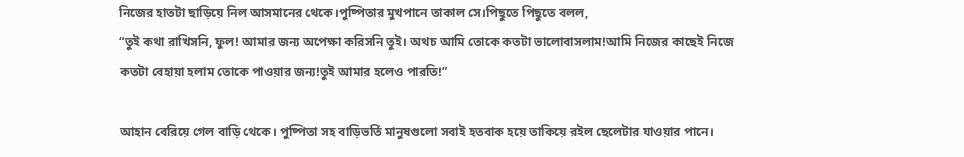নিজের হাতটা ছাড়িয়ে নিল আসমানের থেকে।পুষ্পিতার মুখপানে তাকাল সে।পিছুতে পিছুতে বলল,
“তুই কথা রাখিসনি, ফুল! আমার জন্য অপেক্ষা করিসনি তুই। অথচ আমি তোকে কতটা ভালোবাসলাম!আমি নিজের কাছেই নিজে কতটা বেহায়া হলাম তোকে পাওয়ার জন্য!তুই আমার হলেও পারতি!”

আহান বেরিয়ে গেল বাড়ি থেকে। পুষ্পিতা সহ বাড়িভর্তি মানুষগুলো সবাই হতবাক হয়ে তাকিয়ে রইল ছেলেটার যাওয়ার পানে।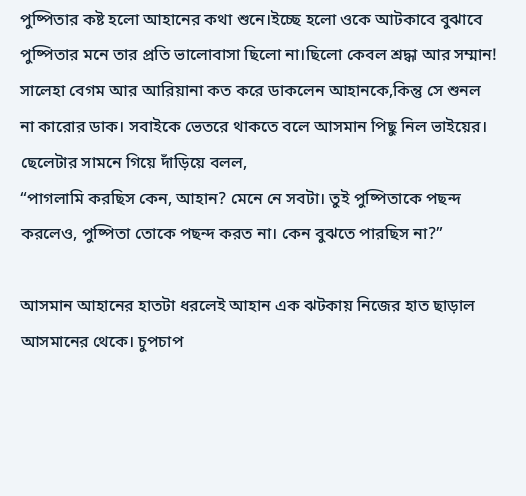পুষ্পিতার কষ্ট হলো আহানের কথা শুনে।ইচ্ছে হলো ওকে আটকাবে বুঝাবে পুষ্পিতার মনে তার প্রতি ভালোবাসা ছিলো না।ছিলো কেবল শ্রদ্ধা আর সম্মান! সালেহা বেগম আর আরিয়ানা কত করে ডাকলেন আহানকে,কিন্তু সে শুনল না কারোর ডাক। সবাইকে ভেতরে থাকতে বলে আসমান পিছু নিল ভাইয়ের।
ছেলেটার সামনে গিয়ে দাঁড়িয়ে বলল,
“পাগলামি করছিস কেন, আহান? মেনে নে সবটা। তুই পুষ্পিতাকে পছন্দ করলেও, পুষ্পিতা তোকে পছন্দ করত না। কেন বুঝতে পারছিস না?”

আসমান আহানের হাতটা ধরলেই আহান এক ঝটকায় নিজের হাত ছাড়াল আসমানের থেকে। চুপচাপ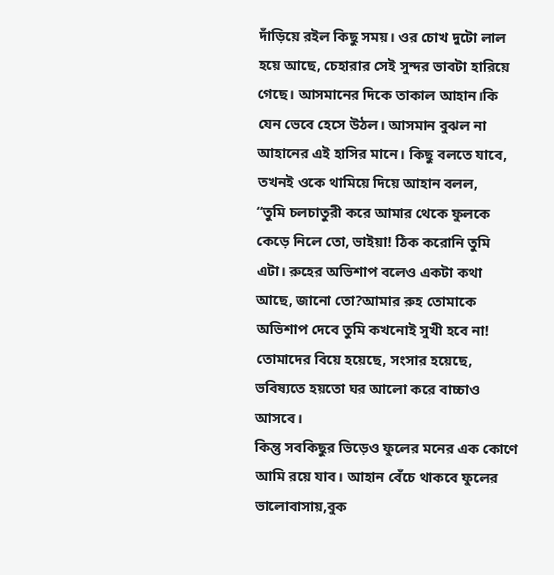দাঁড়িয়ে রইল কিছু সময়। ওর চোখ দুটো লাল হয়ে আছে, চেহারার সেই সুন্দর ভাবটা হারিয়ে গেছে। আসমানের দিকে তাকাল আহান।কি যেন ভেবে হেসে উঠল। আসমান বুঝল না আহানের এই হাসির মানে। কিছু বলতে যাবে, তখনই ওকে থামিয়ে দিয়ে আহান বলল,
“তুমি চলচাতুরী করে আমার থেকে ফুলকে কেড়ে নিলে তো, ভাইয়া! ঠিক করোনি তুমি এটা। রুহের অভিশাপ বলেও একটা কথা আছে, জানো তো?আমার রুহ তোমাকে অভিশাপ দেবে তুমি কখনোই সুখী হবে না! তোমাদের বিয়ে হয়েছে, সংসার হয়েছে, ভবিষ্যতে হয়তো ঘর আলো করে বাচ্চাও আসবে।
কিন্তু সবকিছুর ভিড়েও ফুলের মনের এক কোণে আমি রয়ে যাব। আহান বেঁচে থাকবে ফুলের ভালোবাসায়,বুক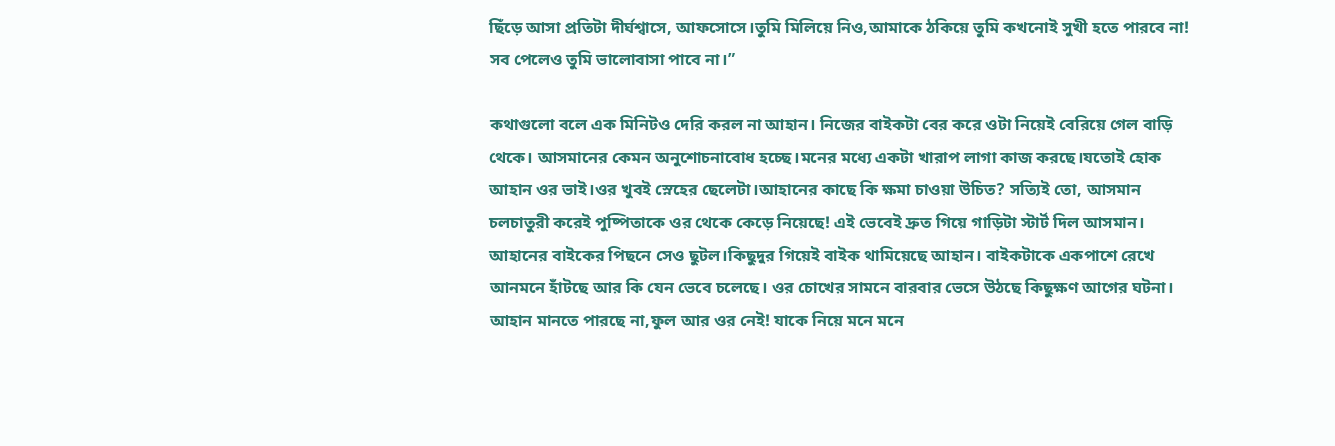ছিঁড়ে আসা প্রতিটা দীর্ঘশ্বাসে, আফসোসে।তুমি মিলিয়ে নিও,আমাকে ঠকিয়ে তুমি কখনোই সুখী হতে পারবে না! সব পেলেও তুমি ভালোবাসা পাবে না।”

কথাগুলো বলে এক মিনিটও দেরি করল না আহান। নিজের বাইকটা বের করে ওটা নিয়েই বেরিয়ে গেল বাড়ি থেকে। আসমানের কেমন অনুশোচনাবোধ হচ্ছে।মনের মধ্যে একটা খারাপ লাগা কাজ করছে।যতোই হোক আহান ওর ভাই।ওর খুবই স্নেহের ছেলেটা।আহানের কাছে কি ক্ষমা চাওয়া উচিত? সত্যিই তো, আসমান চলচাতুরী করেই পুষ্পিতাকে ওর থেকে কেড়ে নিয়েছে! এই ভেবেই দ্রুত গিয়ে গাড়িটা স্টার্ট দিল আসমান। আহানের বাইকের পিছনে সেও ছুটল।কিছুদুর গিয়েই বাইক থামিয়েছে আহান। বাইকটাকে একপাশে রেখে আনমনে হাঁটছে আর কি যেন ভেবে চলেছে। ওর চোখের সামনে বারবার ভেসে উঠছে কিছুক্ষণ আগের ঘটনা। আহান মানতে পারছে না,ফুল আর ওর নেই! যাকে নিয়ে মনে মনে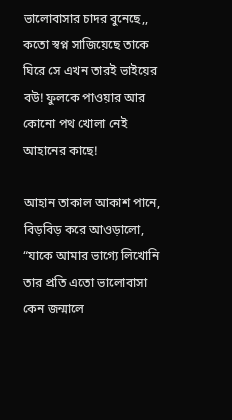ভালোবাসার চাদর বুনেছে,, কতো স্বপ্ন সাজিয়েছে তাকে ঘিরে সে এখন তারই ভাইয়ের বউ! ফুলকে পাওয়ার আর কোনো পথ খোলা নেই আহানের কাছে!

আহান তাকাল আকাশ পানে, বিড়বিড় করে আওড়ালো,
“যাকে আমার ভাগ্যে লিখোনি তার প্রতি এতো ভালোবাসা কেন জন্মালে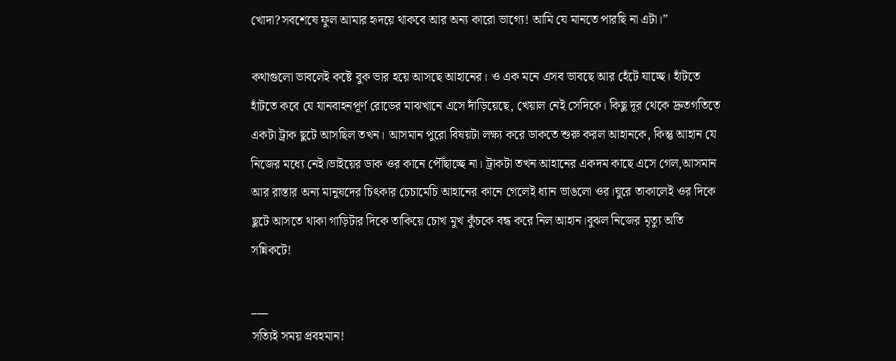খোদা?সবশেষে ফুল আমার হৃদয়ে থাকবে আর অন্য কারো ভাগ্যে! আমি যে মানতে পারছি না এটা।”

কথাগুলো ভাবলেই কষ্টে বুক ভার হয়ে আসছে আহানের। ও এক মনে এসব ভাবছে আর হেঁটে যাচ্ছে। হাঁটতে হাঁটতে কবে যে যানবাহনপূর্ণ রোডের মাঝখানে এসে দাঁড়িয়েছে, খেয়াল নেই সেদিকে। কিছু দূর থেকে দ্রুতগতিতে একটা ট্রাক ছুটে আসছিল তখন। আসমান পুরো বিষয়টা লক্ষ্য করে ডাকতে শুরু করল আহানকে, কিন্তু আহান যে নিজের মধ্যে নেই।ভাইয়ের ডাক ওর কানে পৌঁছাচ্ছে না। ট্রাকটা তখন আহানের একদম কাছে এসে গেল,আসমান আর রাস্তার অন্য মানুষদের চিৎকার চেচামেচি আহানের কানে গেলেই ধ্যান ভাঙলো ওর।ঘুরে তাকালেই ওর দিকে ছুটে আসতে থাকা গাড়িটার দিকে তাকিয়ে চোখ মুখ কুঁচকে বন্ধ করে নিল আহান।বুঝল নিজের মৃত্যু অতি সন্নিকটে!

___
সত্যিই সময় প্রবহমান!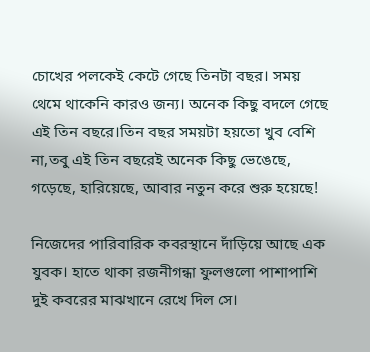চোখের পলকেই কেটে গেছে তিনটা বছর। সময় থেমে থাকেনি কারও জন্য। অনেক কিছু বদলে গেছে এই তিন বছরে।তিন বছর সময়টা হয়তো খুব বেশি না,তবু এই তিন বছরেই অনেক কিছু ভেঙেছে, গড়েছে, হারিয়েছে, আবার নতুন করে শুরু হয়েছে!

নিজেদের পারিবারিক কবরস্থানে দাঁড়িয়ে আছে এক যুবক। হাতে থাকা রজনীগন্ধা ফুলগুলো পাশাপাশি দুই কবরের মাঝখানে রেখে দিল সে।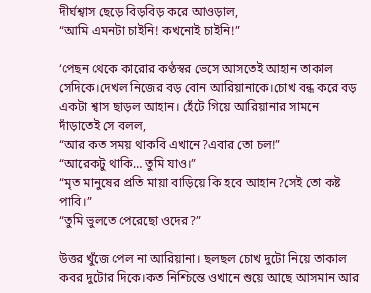দীর্ঘশ্বাস ছেড়ে বিড়বিড় করে আওড়াল,
“আমি এমনটা চাইনি! কখনোই চাইনি!”

‘পেছন থেকে কারোর কণ্ঠস্বর ভেসে আসতেই আহান তাকাল সেদিকে।দেখল নিজের বড় বোন আরিয়ানাকে।চোখ বন্ধ করে বড় একটা শ্বাস ছাড়ল আহান। হেঁটে গিয়ে আরিয়ানার সামনে দাঁড়াতেই সে বলল,
“আর কত সময় থাকবি এখানে?এবার তো চল!”
“আরেকটু থাকি… তুমি যাও।”
“মৃত মানুষের প্রতি মায়া বাড়িয়ে কি হবে আহান?সেই তো কষ্ট পাবি।”
“তুমি ভুলতে পেরেছো ওদের?”

উত্তর খুঁজে পেল না আরিয়ানা। ছলছল চোখ দুটো নিয়ে তাকাল কবর দুটোর দিকে।কত নিশ্চিন্তে ওখানে শুয়ে আছে আসমান আর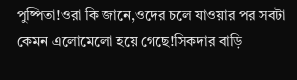পুষ্পিতা!ওরা কি জানে,ওদের চলে যাওয়ার পর সবটা কেমন এলোমেলো হয়ে গেছে!সিকদার বাড়ি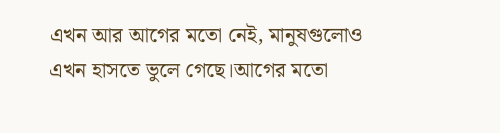এখন আর আগের মতো নেই, মানুষগুলোও এখন হাসতে ভুলে গেছে।আগের মতো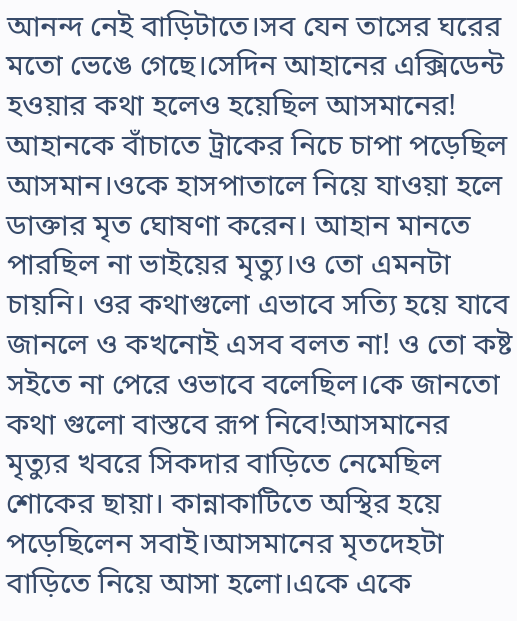আনন্দ নেই বাড়িটাতে।সব যেন তাসের ঘরের মতো ভেঙে গেছে।সেদিন আহানের এক্সিডেন্ট হওয়ার কথা হলেও হয়েছিল আসমানের! আহানকে বাঁচাতে ট্রাকের নিচে চাপা পড়েছিল আসমান।ওকে হাসপাতালে নিয়ে যাওয়া হলে ডাক্তার মৃত ঘোষণা করেন। আহান মানতে পারছিল না ভাইয়ের মৃত্যু।ও তো এমনটা চায়নি। ওর কথাগুলো এভাবে সত্যি হয়ে যাবে জানলে ও কখনোই এসব বলত না! ও তো কষ্ট সইতে না পেরে ওভাবে বলেছিল।কে জানতো কথা গুলো বাস্তবে রূপ নিবে!আসমানের মৃত্যুর খবরে সিকদার বাড়িতে নেমেছিল শোকের ছায়া। কান্নাকাটিতে অস্থির হয়ে পড়েছিলেন সবাই।আসমানের মৃতদেহটা বাড়িতে নিয়ে আসা হলো।একে একে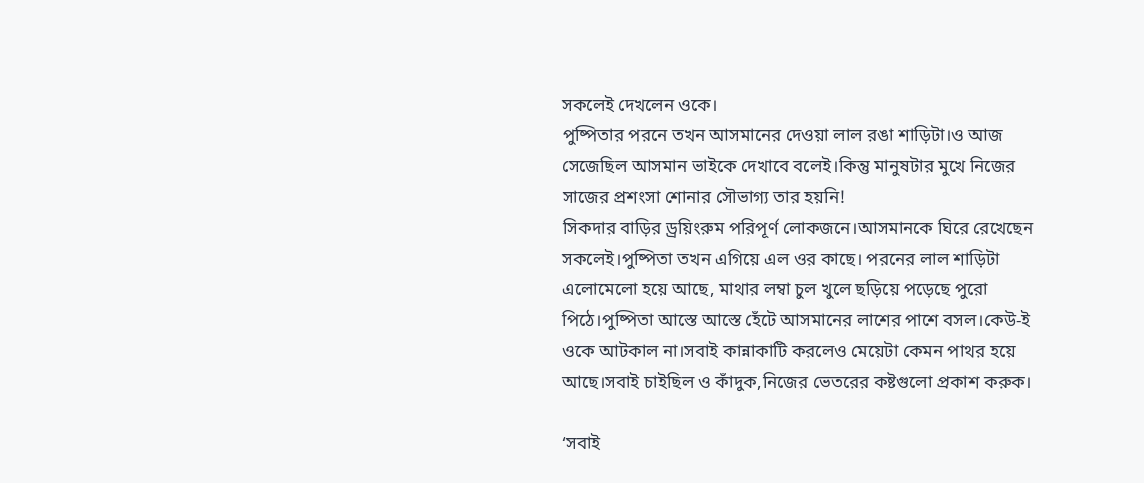সকলেই দেখলেন ওকে।
পুষ্পিতার পরনে তখন আসমানের দেওয়া লাল রঙা শাড়িটা।ও আজ সেজেছিল আসমান ভাইকে দেখাবে বলেই।কিন্তু মানুষটার মুখে নিজের সাজের প্রশংসা শোনার সৌভাগ্য তার হয়নি!
সিকদার বাড়ির ড্রয়িংরুম পরিপূর্ণ লোকজনে।আসমানকে ঘিরে রেখেছেন সকলেই।পুষ্পিতা তখন এগিয়ে এল ওর কাছে। পরনের লাল শাড়িটা এলোমেলো হয়ে আছে, মাথার লম্বা চুল খুলে ছড়িয়ে পড়েছে পুরো পিঠে।পুষ্পিতা আস্তে আস্তে হেঁটে আসমানের লাশের পাশে বসল।কেউ-ই ওকে আটকাল না।সবাই কান্নাকাটি করলেও মেয়েটা কেমন পাথর হয়ে আছে।সবাই চাইছিল ও কাঁদুক,নিজের ভেতরের কষ্টগুলো প্রকাশ করুক।

‘সবাই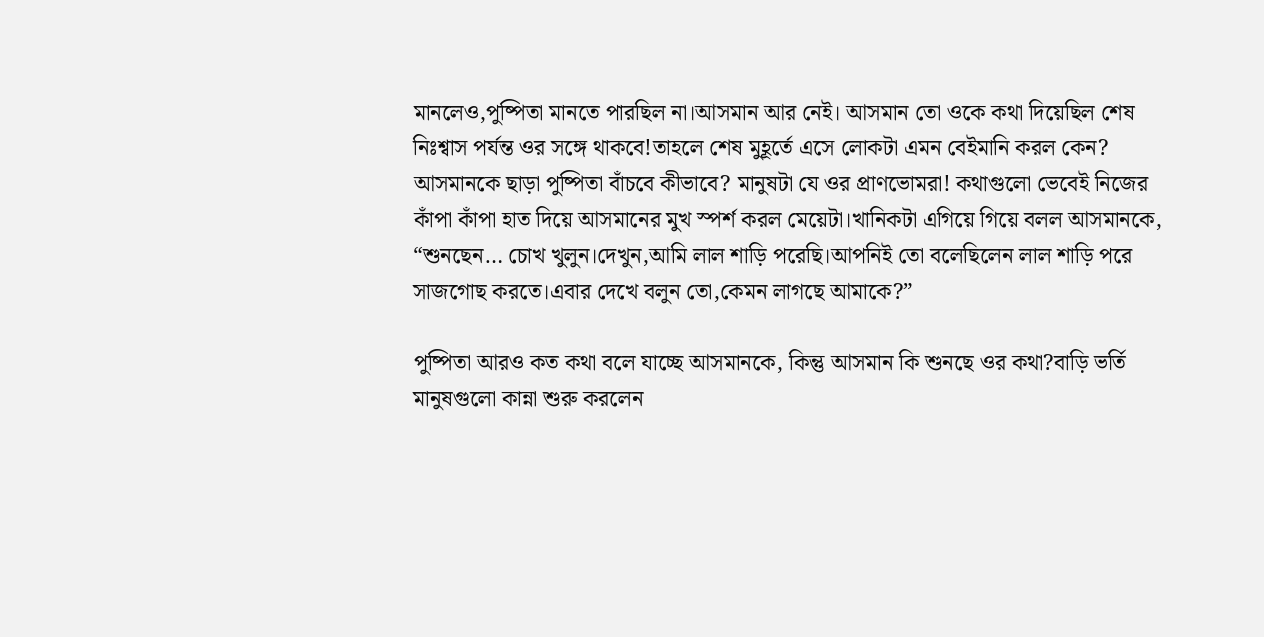মানলেও,পুষ্পিতা মানতে পারছিল না।আসমান আর নেই। আসমান তো ওকে কথা দিয়েছিল শেষ নিঃশ্বাস পর্যন্ত ওর সঙ্গে থাকবে!তাহলে শেষ মুহূর্তে এসে লোকটা এমন বেইমানি করল কেন? আসমানকে ছাড়া পুষ্পিতা বাঁচবে কীভাবে? মানুষটা যে ওর প্রাণভোমরা! কথাগুলো ভেবেই নিজের কাঁপা কাঁপা হাত দিয়ে আসমানের মুখ স্পর্শ করল মেয়েটা।খানিকটা এগিয়ে গিয়ে বলল আসমানকে,
“শুনছেন… চোখ খুলুন।দেখুন,আমি লাল শাড়ি পরেছি।আপনিই তো বলেছিলেন লাল শাড়ি পরে সাজগোছ করতে।এবার দেখে বলুন তো,কেমন লাগছে আমাকে?”

পুষ্পিতা আরও কত কথা বলে যাচ্ছে আসমানকে, কিন্তু আসমান কি শুনছে ওর কথা?বাড়ি ভর্তি মানুষগুলো কান্না শুরু করলেন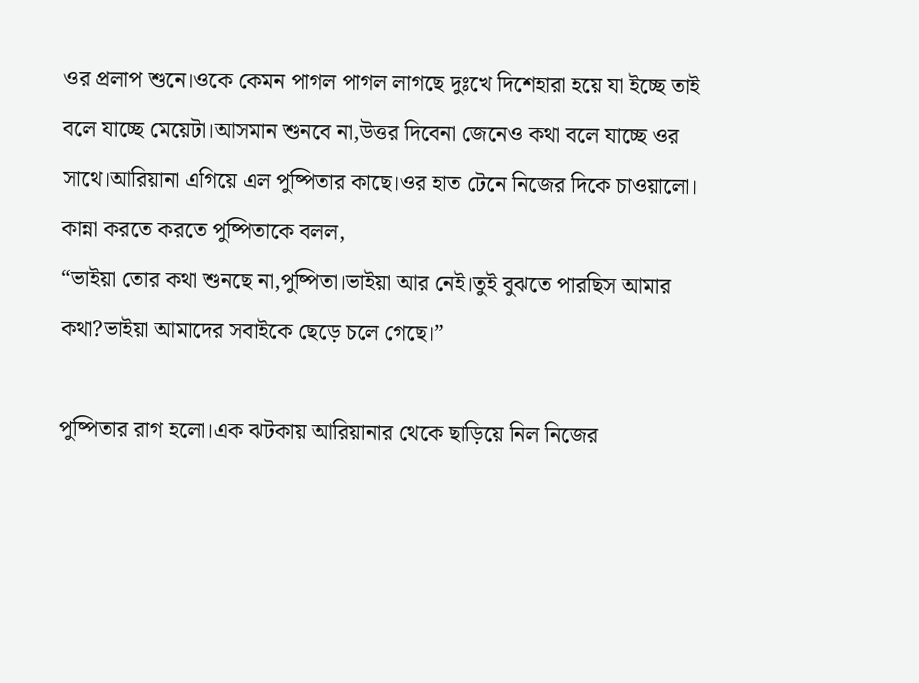ওর প্রলাপ শুনে।ওকে কেমন পাগল পাগল লাগছে দুঃখে দিশেহারা হয়ে যা ইচ্ছে তাই বলে যাচ্ছে মেয়েটা।আসমান শুনবে না,উত্তর দিবেনা জেনেও কথা বলে যাচ্ছে ওর সাথে।আরিয়ানা এগিয়ে এল পুষ্পিতার কাছে।ওর হাত টেনে নিজের দিকে চাওয়ালো। কান্না করতে করতে পুষ্পিতাকে বলল,
“ভাইয়া তোর কথা শুনছে না,পুষ্পিতা।ভাইয়া আর নেই।তুই বুঝতে পারছিস আমার কথা?ভাইয়া আমাদের সবাইকে ছেড়ে চলে গেছে।”

পুষ্পিতার রাগ হলো।এক ঝটকায় আরিয়ানার থেকে ছাড়িয়ে নিল নিজের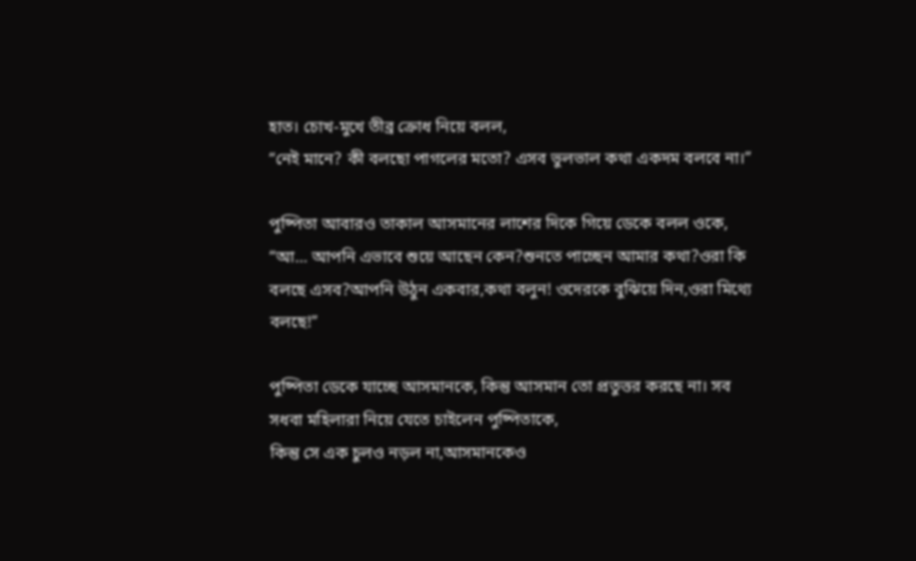হাত। চোখ-মুখে তীব্র ক্রোধ নিয়ে বলল,
“নেই মানে? কী বলছো পাগলের মতো? এসব ভুলভাল কথা একদম বলবে না।”

পুষ্পিতা আবারও তাকাল আসমানের লাশের দিকে গিয়ে ডেকে বলল ওকে,
“আ… আপনি এভাবে শুয়ে আছেন কেন?শুনতে পাচ্ছেন আমার কথা?ওরা কি বলছে এসব?আপনি উঠুন একবার,কথা বলুন! ওদেরকে বুঝিয়ে দিন,ওরা মিথ্যে বলছে!”

পুষ্পিতা ডেকে যাচ্ছে আসমানকে, কিন্তু আসমান তো প্রতুত্তর করছে না। সব সধবা মহিলারা নিয়ে যেতে চাইলেন পুষ্পিতাকে,
কিন্তু সে এক চুলও নড়ল না,আসমানকেও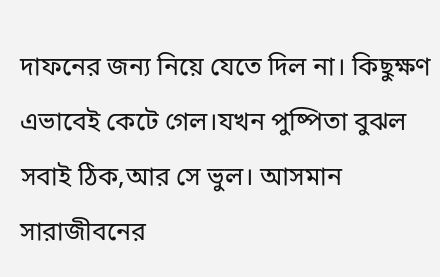দাফনের জন্য নিয়ে যেতে দিল না। কিছুক্ষণ এভাবেই কেটে গেল।যখন পুষ্পিতা বুঝল সবাই ঠিক,আর সে ভুল। আসমান সারাজীবনের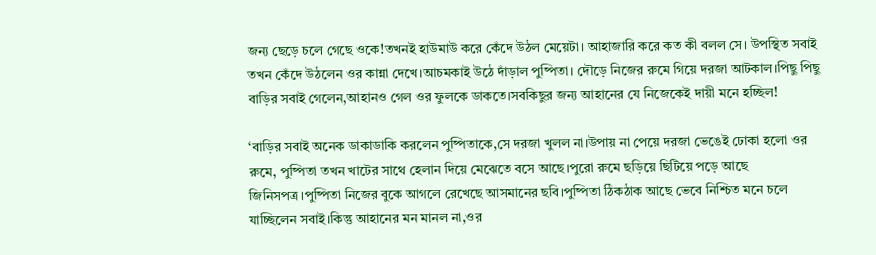জন্য ছেড়ে চলে গেছে ওকে!তখনই হাউমাউ করে কেঁদে উঠল মেয়েটা। আহাজারি করে কত কী বলল সে। উপস্থিত সবাই তখন কেঁদে উঠলেন ওর কান্না দেখে।আচমকাই উঠে দাঁড়াল পুষ্পিতা। দৌড়ে নিজের রুমে গিয়ে দরজা আটকাল।পিছু পিছু বাড়ির সবাই গেলেন,আহানও গেল ওর ফুলকে ডাকতে।সবকিছুর জন্য আহানের যে নিজেকেই দায়ী মনে হচ্ছিল!

‘বাড়ির সবাই অনেক ডাকাডাকি করলেন পুষ্পিতাকে,সে দরজা খুলল না।উপায় না পেয়ে দরজা ভেঙেই ঢোকা হলো ওর রুমে, পুষ্পিতা তখন খাটের সাথে হেলান দিয়ে মেঝেতে বসে আছে।পুরো রুমে ছড়িয়ে ছিটিয়ে পড়ে আছে জিনিসপত্র।পুষ্পিতা নিজের বুকে আগলে রেখেছে আসমানের ছবি।পুষ্পিতা ঠিকঠাক আছে ভেবে নিশ্চিত মনে চলে যাচ্ছিলেন সবাই।কিন্তু আহানের মন মানল না,ওর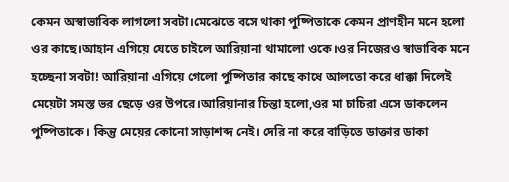কেমন অস্বাভাবিক লাগলো সবটা।মেঝেতে বসে থাকা পুষ্পিতাকে কেমন প্রাণহীন মনে হলো ওর কাছে।আহান এগিয়ে যেতে চাইলে আরিয়ানা থামালো ওকে।ওর নিজেরও স্বাভাবিক মনে হচ্ছেনা সবটা! আরিয়ানা এগিয়ে গেলো পুষ্পিতার কাছে কাধে আলতো করে ধাক্কা দিলেই মেয়েটা সমস্ত ভর ছেড়ে ওর উপরে।আরিয়ানার চিন্তা হলো,ওর মা চাচিরা এসে ডাকলেন পুষ্পিতাকে। কিন্তু মেয়ের কোনো সাড়াশব্দ নেই। দেরি না করে বাড়িতে ডাক্তার ডাকা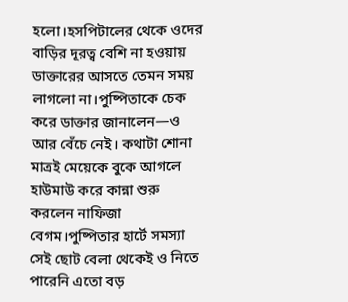হলো।হসপিটালের থেকে ওদের বাড়ির দূরত্ব বেশি না হওয়ায় ডাক্তারের আসতে তেমন সময় লাগলো না।পুষ্পিতাকে চেক করে ডাক্তার জানালেন—ও আর বেঁচে নেই। কথাটা শোনা মাত্রই মেয়েকে বুকে আগলে হাউমাউ করে কান্না শুরু করলেন নাফিজা বেগম।পুষ্পিতার হার্টে সমস্যা সেই ছোট বেলা থেকেই ও নিতে পারেনি এতো বড়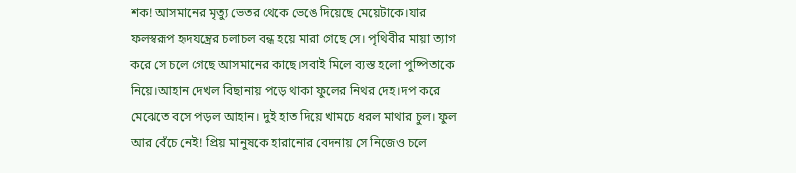শক! আসমানের মৃত্যু ভেতর থেকে ভেঙে দিয়েছে মেয়েটাকে।যার ফলস্বরূপ হৃদযন্ত্রের চলাচল বন্ধ হয়ে মারা গেছে সে। পৃথিবীর মায়া ত্যাগ করে সে চলে গেছে আসমানের কাছে।সবাই মিলে ব্যস্ত হলো পুষ্পিতাকে নিয়ে।আহান দেখল বিছানায় পড়ে থাকা ফুলের নিথর দেহ।দপ করে মেঝেতে বসে পড়ল আহান। দুই হাত দিয়ে খামচে ধরল মাথার চুল। ফুল আর বেঁচে নেই! প্রিয় মানুষকে হারানোর বেদনায় সে নিজেও চলে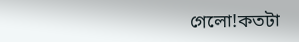গেলো!কতটা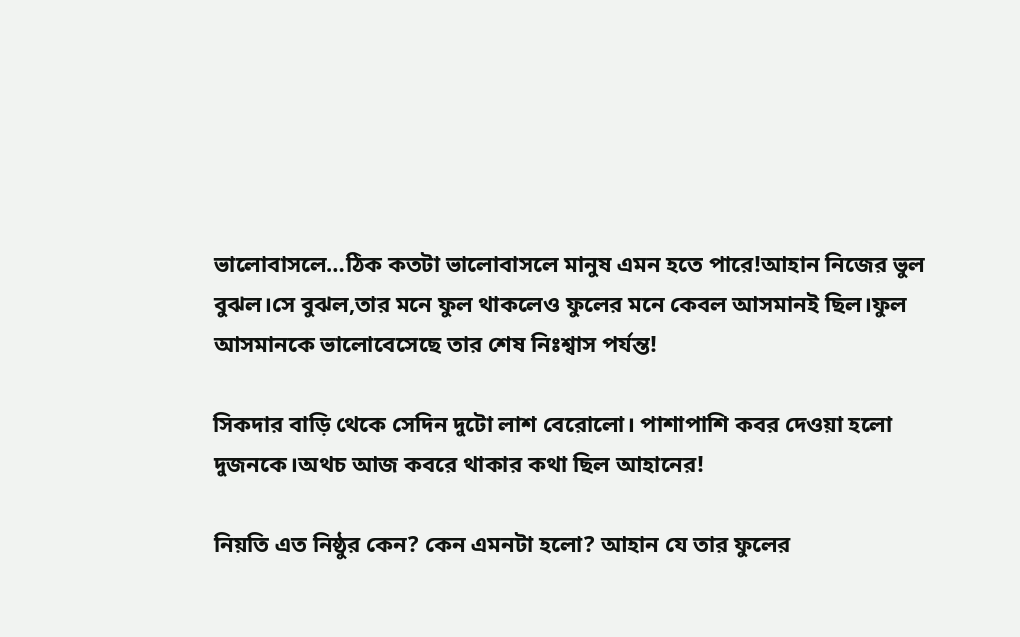ভালোবাসলে…ঠিক কতটা ভালোবাসলে মানুষ এমন হতে পারে!আহান নিজের ভুল বুঝল।সে বুঝল,তার মনে ফুল থাকলেও ফুলের মনে কেবল আসমানই ছিল।ফুল আসমানকে ভালোবেসেছে তার শেষ নিঃশ্বাস পর্যন্ত!

সিকদার বাড়ি থেকে সেদিন দুটো লাশ বেরোলো। পাশাপাশি কবর দেওয়া হলো দুজনকে।অথচ আজ কবরে থাকার কথা ছিল আহানের!

নিয়তি এত নিষ্ঠুর কেন? কেন এমনটা হলো? আহান যে তার ফুলের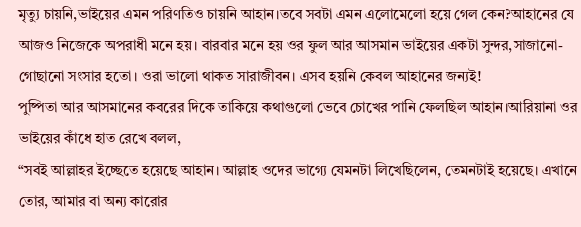মৃত্যু চায়নি,ভাইয়ের এমন পরিণতিও চায়নি আহান।তবে সবটা এমন এলোমেলো হয়ে গেল কেন?আহানের যে আজও নিজেকে অপরাধী মনে হয়। বারবার মনে হয় ওর ফুল আর আসমান ভাইয়ের একটা সুন্দর,সাজানো-গোছানো সংসার হতো। ওরা ভালো থাকত সারাজীবন। এসব হয়নি কেবল আহানের জন্যই!
পুষ্পিতা আর আসমানের কবরের দিকে তাকিয়ে কথাগুলো ভেবে চোখের পানি ফেলছিল আহান।আরিয়ানা ওর ভাইয়ের কাঁধে হাত রেখে বলল,
“সবই আল্লাহর ইচ্ছেতে হয়েছে আহান। আল্লাহ ওদের ভাগ্যে যেমনটা লিখেছিলেন, তেমনটাই হয়েছে। এখানে তোর, আমার বা অন্য কারোর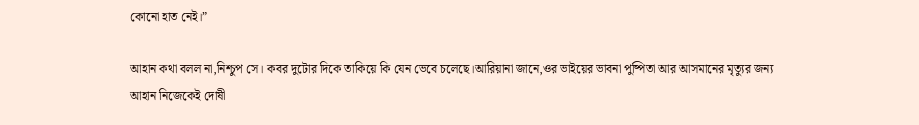কোনো হাত নেই।”

আহান কথা বলল না,নিশ্চুপ সে। কবর দুটোর দিকে তাকিয়ে কি যেন ভেবে চলেছে।আরিয়ানা জানে,ওর ভাইয়ের ভাবনা পুষ্পিতা আর আসমানের মৃত্যুর জন্য আহান নিজেকেই দোষী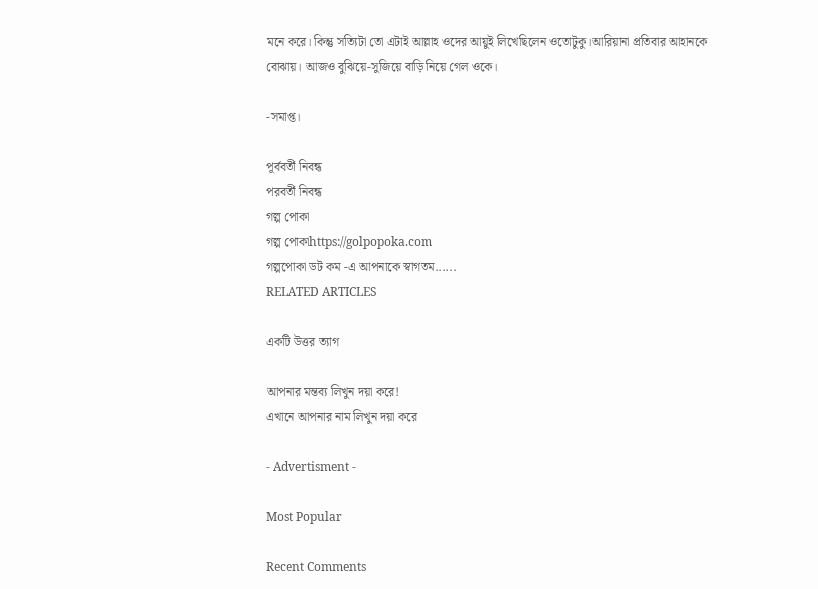মনে করে। কিন্তু সত্যিটা তো এটাই আল্লাহ ওদের আয়ুই লিখেছিলেন ওতোটুকু।আরিয়ানা প্রতিবার আহানকে বোঝায়। আজও বুঝিয়ে-সুজিয়ে বাড়ি নিয়ে গেল ওকে।

-সমাপ্ত।

পূর্ববর্তী নিবন্ধ
পরবর্তী নিবন্ধ
গল্প পোকা
গল্প পোকাhttps://golpopoka.com
গল্পপোকা ডট কম -এ আপনাকে স্বাগতম......
RELATED ARTICLES

একটি উত্তর ত্যাগ

আপনার মন্তব্য লিখুন দয়া করে!
এখানে আপনার নাম লিখুন দয়া করে

- Advertisment -

Most Popular

Recent Comments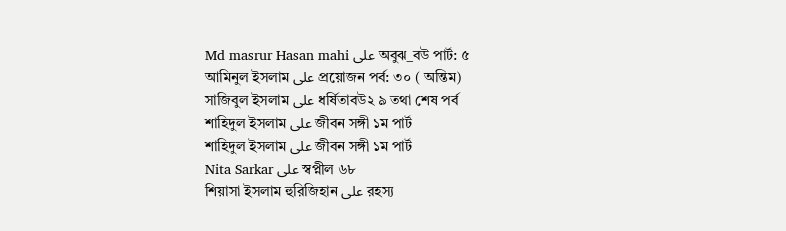Md masrur Hasan mahi على অবুঝ_বউ পার্ট: ৫
আমিনুল ইসলাম على প্রয়োজন পর্ব: ৩০ ( অন্তিম)
সাজিবুল ইসলাম على ধর্ষিতাবউ২ ৯ তথা শেষ পর্ব
শাহিদুল ইসলাম على জীবন সঙ্গী ১ম পার্ট
শাহিদুল ইসলাম على জীবন সঙ্গী ১ম পার্ট
Nita Sarkar على স্বপ্নীল ৬৮
শিয়াসা ইসলাম হুরিজিহান على রহস্য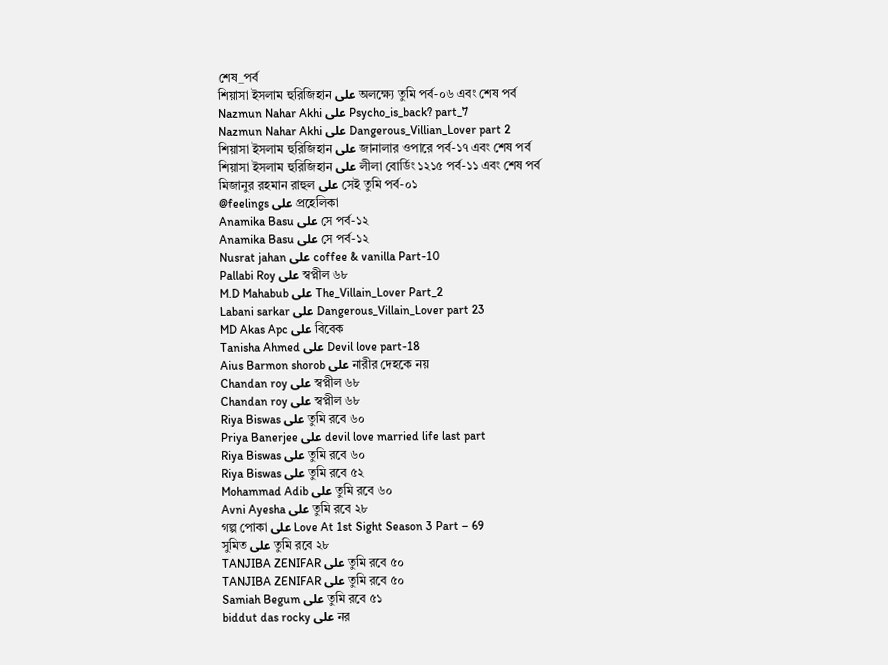শেষ_পর্ব
শিয়াসা ইসলাম হুরিজিহান على অলক্ষ্যে তুমি পর্ব-০৬ এবং শেষ পর্ব
Nazmun Nahar Akhi على Psycho_is_back? part_7
Nazmun Nahar Akhi على Dangerous_Villian_Lover part 2
শিয়াসা ইসলাম হুরিজিহান على জানালার ওপারে পর্ব-১৭ এবং শেষ পর্ব
শিয়াসা ইসলাম হুরিজিহান على লীলা বোর্ডিং ১২১৫ পর্ব-১১ এবং শেষ পর্ব
মিজানুর রহমান রাহুল على সেই তুমি পর্ব-০১
@feelings على প্রহেলিকা
Anamika Basu على সে পর্ব-১২
Anamika Basu على সে পর্ব-১২
Nusrat jahan على coffee & vanilla Part-10
Pallabi Roy على স্বপ্নীল ৬৮
M.D Mahabub على The_Villain_Lover Part_2
Labani sarkar على Dangerous_Villain_Lover part 23
MD Akas Apc على বিবেক
Tanisha Ahmed على Devil love part-18
Aius Barmon shorob على নারীর দেহকে নয়
Chandan roy على স্বপ্নীল ৬৮
Chandan roy على স্বপ্নীল ৬৮
Riya Biswas على তুমি রবে ৬০
Priya Banerjee على devil love married life last part
Riya Biswas على তুমি রবে ৬০
Riya Biswas على তুমি রবে ৫২
Mohammad Adib على তুমি রবে ৬০
Avni Ayesha على তুমি রবে ২৮
গল্প পোকা على Love At 1st Sight Season 3 Part – 69
সুমিত على তুমি রবে ২৮
TANJIBA ZENIFAR على তুমি রবে ৫০
TANJIBA ZENIFAR على তুমি রবে ৫০
Samiah Begum على তুমি রবে ৫১
biddut das rocky على নর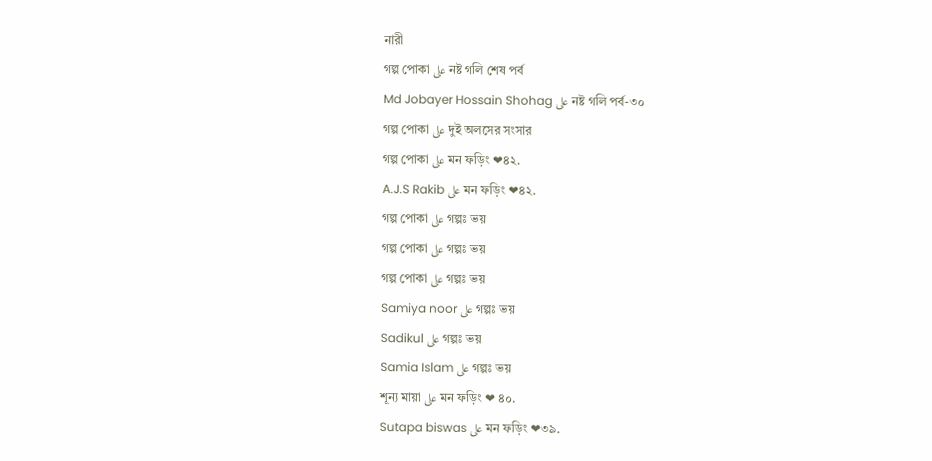নারী
গল্প পোকা على নষ্ট গলি শেষ পর্ব
Md Jobayer Hossain Shohag على নষ্ট গলি পর্ব-৩০
গল্প পোকা على দুই অলসের সংসার
গল্প পোকা على মন ফড়িং ❤৪২.
A.J.S Rakib على মন ফড়িং ❤৪২.
গল্প পোকা على গল্পঃ ভয়
গল্প পোকা على গল্পঃ ভয়
গল্প পোকা على গল্পঃ ভয়
Samiya noor على গল্পঃ ভয়
Sadikul على গল্পঃ ভয়
Samia Islam على গল্পঃ ভয়
শূন্য মায়া على মন ফড়িং ❤ ৪০.
Sutapa biswas على মন ফড়িং ❤৩৯.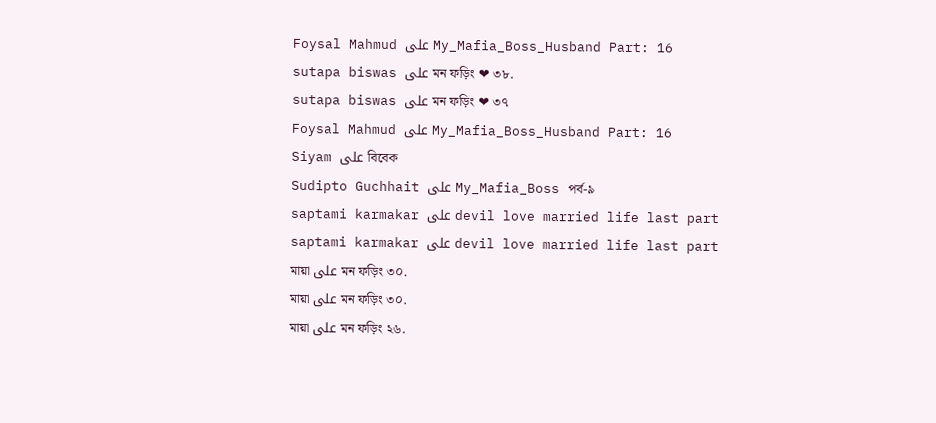Foysal Mahmud على My_Mafia_Boss_Husband Part: 16
sutapa biswas على মন ফড়িং ❤ ৩৮.
sutapa biswas على মন ফড়িং ❤ ৩৭
Foysal Mahmud على My_Mafia_Boss_Husband Part: 16
Siyam على বিবেক
Sudipto Guchhait على My_Mafia_Boss পর্ব-৯
saptami karmakar على devil love married life last part
saptami karmakar على devil love married life last part
মায়া على মন ফড়িং ৩০.
মায়া على মন ফড়িং ৩০.
মায়া على মন ফড়িং ২৬.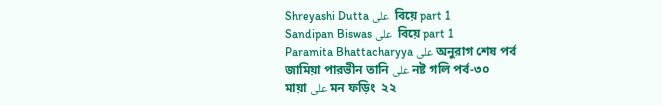Shreyashi Dutta على  বিয়ে part 1
Sandipan Biswas على  বিয়ে part 1
Paramita Bhattacharyya على অনুরাগ শেষ পর্ব
জামিয়া পারভীন তানি على নষ্ট গলি পর্ব-৩০
মায়া على মন ফড়িং  ২২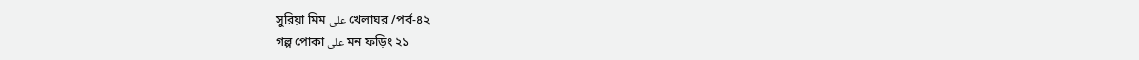সুরিয়া মিম على খেলাঘর /পর্ব-৪২
গল্প পোকা على মন ফড়িং ২১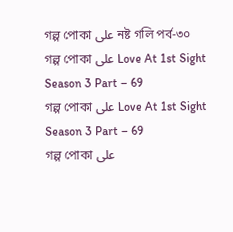গল্প পোকা على নষ্ট গলি পর্ব-৩০
গল্প পোকা على Love At 1st Sight Season 3 Part – 69
গল্প পোকা على Love At 1st Sight Season 3 Part – 69
গল্প পোকা على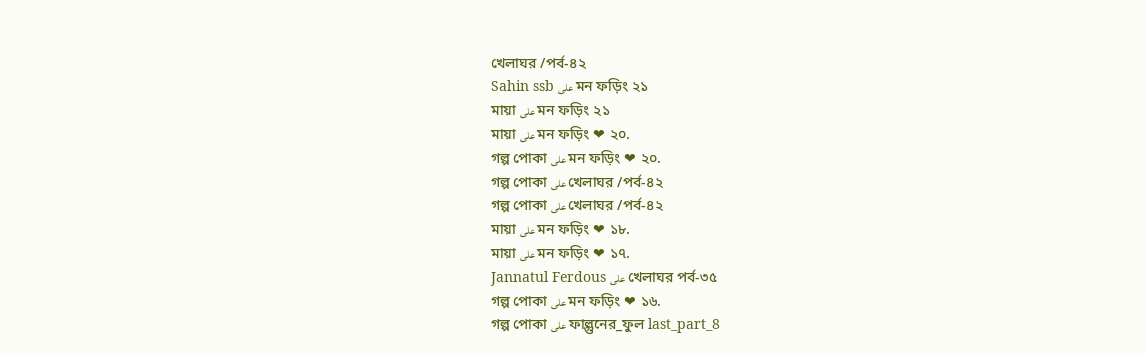খেলাঘর /পর্ব-৪২
Sahin ssb على মন ফড়িং ২১
মায়া على মন ফড়িং ২১
মায়া على মন ফড়িং ❤ ২০.
গল্প পোকা على মন ফড়িং ❤ ২০.
গল্প পোকা على খেলাঘর /পর্ব-৪২
গল্প পোকা على খেলাঘর /পর্ব-৪২
মায়া على মন ফড়িং ❤ ১৮.
মায়া على মন ফড়িং ❤ ১৭.
Jannatul Ferdous على খেলাঘর পর্ব-৩৫
গল্প পোকা على মন ফড়িং ❤ ১৬.
গল্প পোকা على ফাল্গুনের_ফুল last_part_8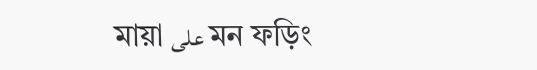মায়া على মন ফড়িং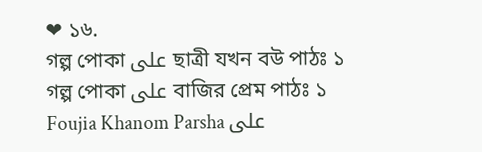❤ ১৬.
গল্প পোকা على ছাত্রী যখন বউ পাঠঃ ১
গল্প পোকা على বাজির প্রেম পাঠঃ ১
Foujia Khanom Parsha على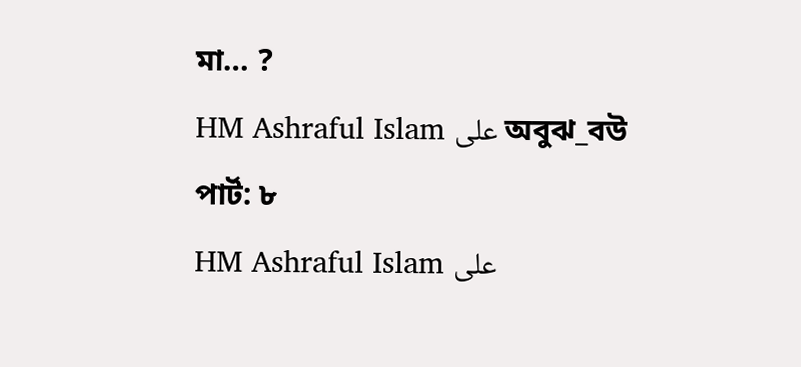মা… ?
HM Ashraful Islam على অবুঝ_বউ পার্ট: ৮
HM Ashraful Islam على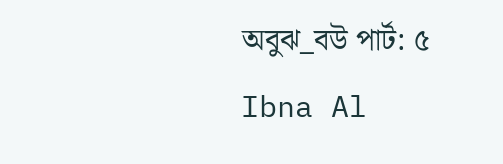অবুঝ_বউ পার্ট: ৫
Ibna Al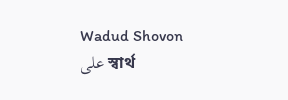Wadud Shovon على স্বার্থ